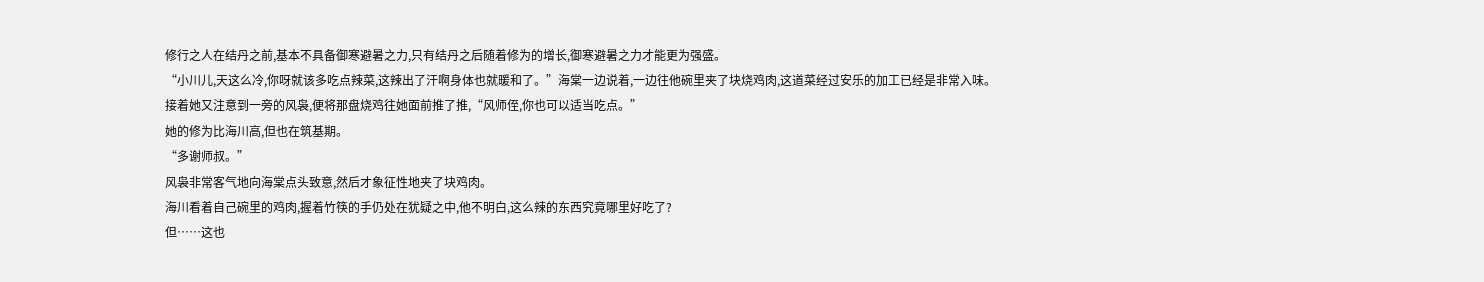修行之人在结丹之前,基本不具备御寒避暑之力,只有结丹之后随着修为的增长,御寒避暑之力才能更为强盛。
“小川儿,天这么冷,你呀就该多吃点辣菜,这辣出了汗啊身体也就暖和了。”海棠一边说着,一边往他碗里夹了块烧鸡肉,这道菜经过安乐的加工已经是非常入味。
接着她又注意到一旁的风袅,便将那盘烧鸡往她面前推了推,“风师侄,你也可以适当吃点。”
她的修为比海川高,但也在筑基期。
“多谢师叔。”
风袅非常客气地向海棠点头致意,然后才象征性地夹了块鸡肉。
海川看着自己碗里的鸡肉,握着竹筷的手仍处在犹疑之中,他不明白,这么辣的东西究竟哪里好吃了?
但……这也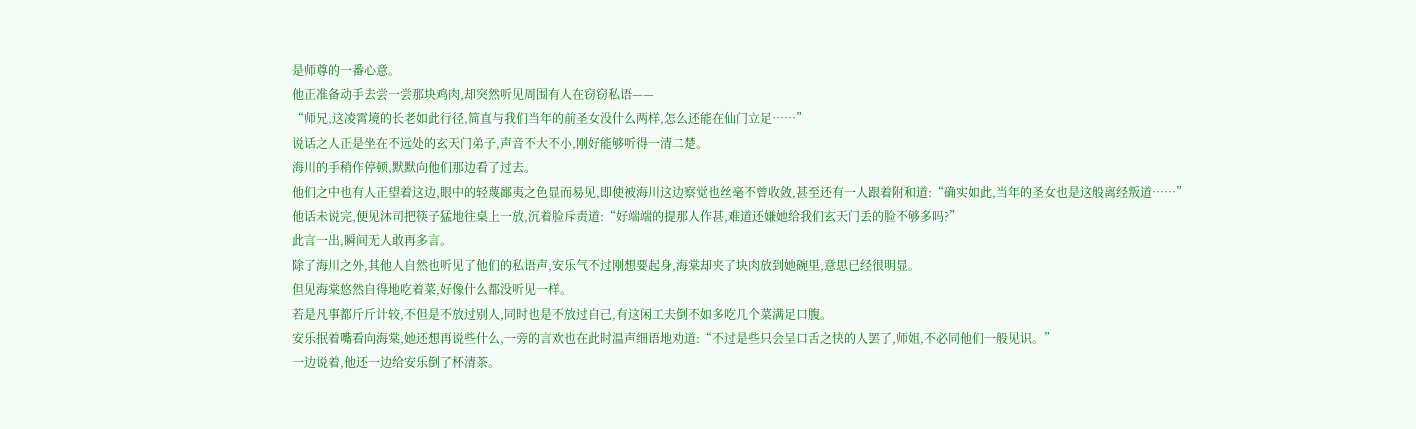是师尊的一番心意。
他正准备动手去尝一尝那块鸡肉,却突然听见周围有人在窃窃私语——
“师兄,这凌霄境的长老如此行径,简直与我们当年的前圣女没什么两样,怎么还能在仙门立足……”
说话之人正是坐在不远处的玄天门弟子,声音不大不小,刚好能够听得一清二楚。
海川的手稍作停顿,默默向他们那边看了过去。
他们之中也有人正望着这边,眼中的轻蔑鄙夷之色显而易见,即使被海川这边察觉也丝毫不曾收敛,甚至还有一人跟着附和道:“确实如此,当年的圣女也是这般离经叛道……”
他话未说完,便见沐司把筷子猛地往桌上一放,沉着脸斥责道:“好端端的提那人作甚,难道还嫌她给我们玄天门丢的脸不够多吗?”
此言一出,瞬间无人敢再多言。
除了海川之外,其他人自然也听见了他们的私语声,安乐气不过刚想要起身,海棠却夹了块肉放到她碗里,意思已经很明显。
但见海棠悠然自得地吃着菜,好像什么都没听见一样。
若是凡事都斤斤计较,不但是不放过别人,同时也是不放过自己,有这闲工夫倒不如多吃几个菜满足口腹。
安乐抿着嘴看向海棠,她还想再说些什么,一旁的言欢也在此时温声细语地劝道:“不过是些只会呈口舌之快的人罢了,师姐,不必同他们一般见识。”
一边说着,他还一边给安乐倒了杯清茶。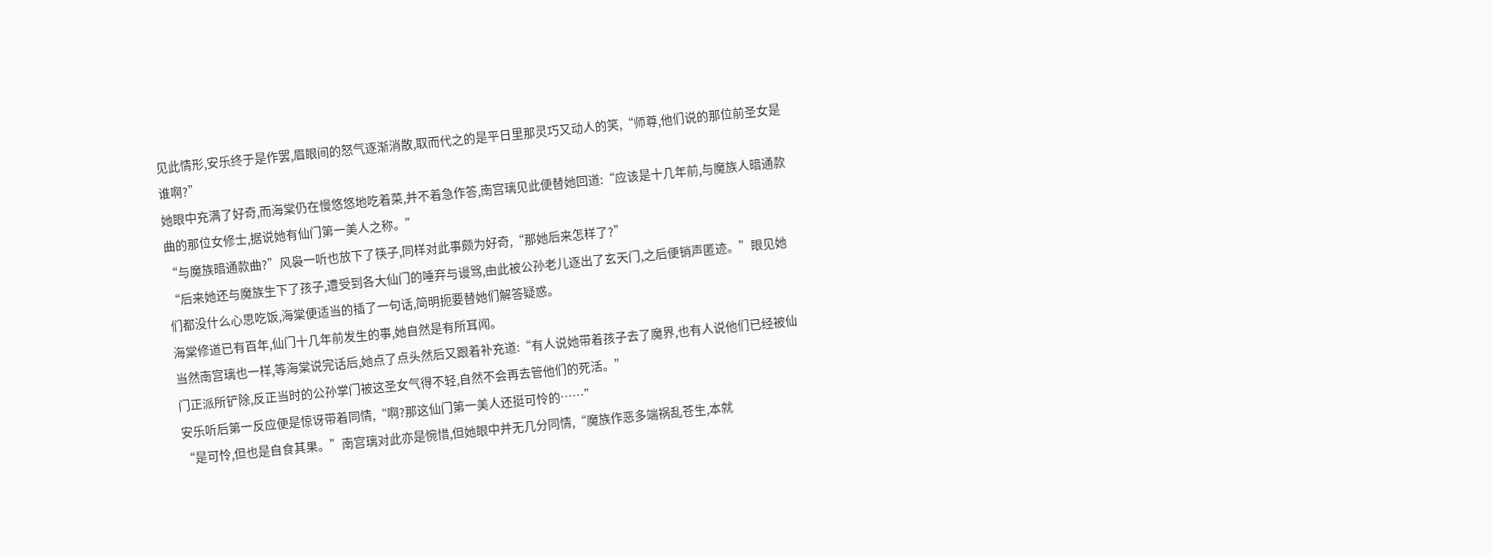见此情形,安乐终于是作罢,眉眼间的怒气逐渐消散,取而代之的是平日里那灵巧又动人的笑,“师尊,他们说的那位前圣女是谁啊?”
她眼中充满了好奇,而海棠仍在慢悠悠地吃着菜,并不着急作答,南宫璃见此便替她回道:“应该是十几年前,与魔族人暗通款曲的那位女修士,据说她有仙门第一美人之称。”
“与魔族暗通款曲?”风袅一听也放下了筷子,同样对此事颇为好奇,“那她后来怎样了?”
“后来她还与魔族生下了孩子,遭受到各大仙门的唾弃与谩骂,由此被公孙老儿逐出了玄天门,之后便销声匿迹。”眼见她们都没什么心思吃饭,海棠便适当的插了一句话,简明扼要替她们解答疑惑。
海棠修道已有百年,仙门十几年前发生的事,她自然是有所耳闻。
当然南宫璃也一样,等海棠说完话后,她点了点头然后又跟着补充道:“有人说她带着孩子去了魔界,也有人说他们已经被仙门正派所铲除,反正当时的公孙掌门被这圣女气得不轻,自然不会再去管他们的死活。”
安乐听后第一反应便是惊讶带着同情,“啊?那这仙门第一美人还挺可怜的……”
“是可怜,但也是自食其果。”南宫璃对此亦是惋惜,但她眼中并无几分同情,“魔族作恶多端祸乱苍生,本就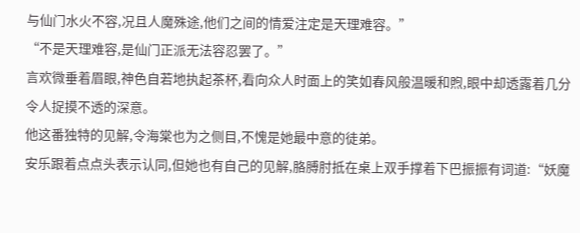与仙门水火不容,况且人魔殊途,他们之间的情爱注定是天理难容。”
“不是天理难容,是仙门正派无法容忍罢了。”
言欢微垂着眉眼,神色自若地执起茶杯,看向众人时面上的笑如春风般温暖和煦,眼中却透露着几分令人捉摸不透的深意。
他这番独特的见解,令海棠也为之侧目,不愧是她最中意的徒弟。
安乐跟着点点头表示认同,但她也有自己的见解,胳膊肘抵在桌上双手撑着下巴振振有词道:“妖魔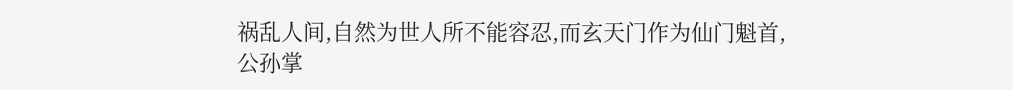祸乱人间,自然为世人所不能容忍,而玄天门作为仙门魁首,公孙掌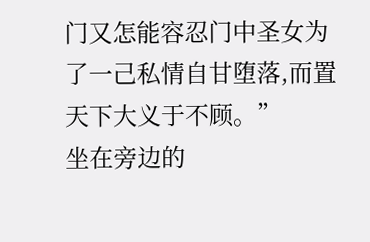门又怎能容忍门中圣女为了一己私情自甘堕落,而置天下大义于不顾。”
坐在旁边的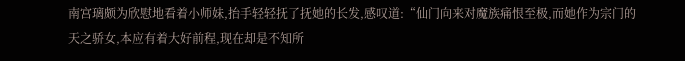南宫璃颇为欣慰地看着小师妹,抬手轻轻抚了抚她的长发,感叹道:“仙门向来对魔族痛恨至极,而她作为宗门的天之骄女,本应有着大好前程,现在却是不知所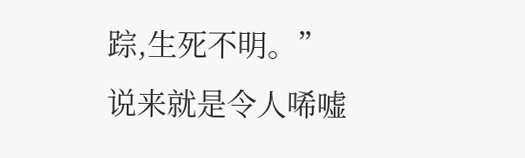踪,生死不明。”
说来就是令人唏嘘